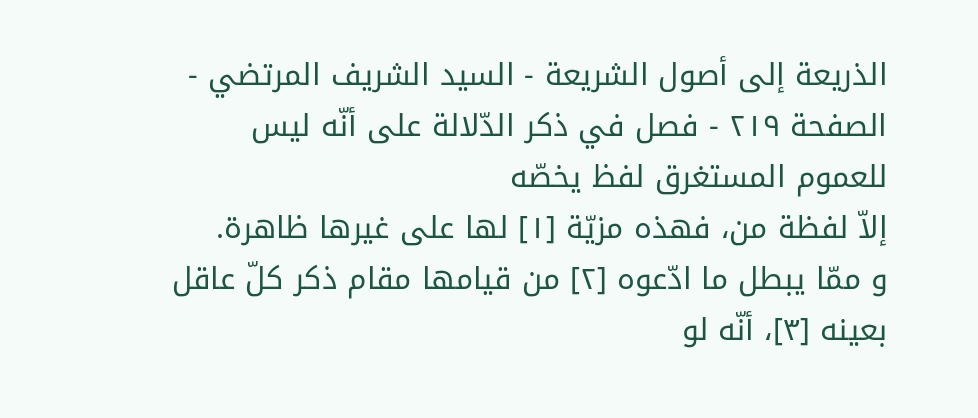الذريعة إلى أصول الشريعة - السيد الشريف المرتضي - الصفحة ٢١٩ - فصل في ذكر الدّلالة على أنّه ليس للعموم المستغرق لفظ يخصّه
إلاّ لفظة من، فهذه مزيّة [١] لها على غيرها ظاهرة.
و ممّا يبطل ما ادّعوه [٢] من قيامها مقام ذكر كلّ عاقل بعينه [٣]، أنّه لو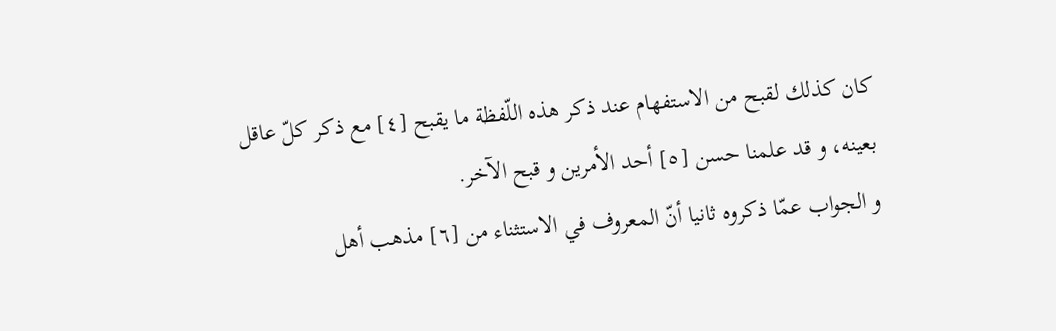كان كذلك لقبح من الاستفهام عند ذكر هذه اللّفظة ما يقبح [٤] مع ذكر كلّ عاقل بعينه، و قد علمنا حسن [٥] أحد الأمرين و قبح الآخر.
و الجواب عمّا ذكروه ثانيا أنّ المعروف في الاستثناء من [٦] مذهب أهل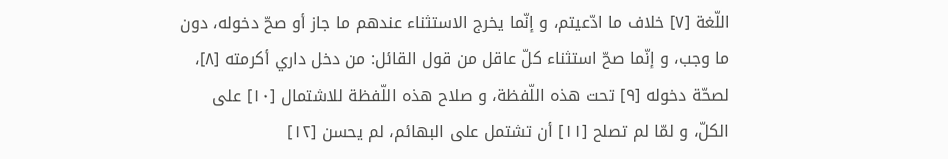اللّغة [٧] خلاف ما ادّعيتم، و إنّما يخرج الاستثناء عندهم ما جاز أو صحّ دخوله، دون ما وجب، و إنّما صحّ استثناء كلّ عاقل من قول القائل: من دخل داري أكرمته [٨]، لصحّة دخوله [٩] تحت هذه اللّفظة، و صلاح هذه اللّفظة للاشتمال [١٠] على الكلّ، و لمّا لم تصلح [١١] أن تشتمل على البهائم، لم يحسن [١٢]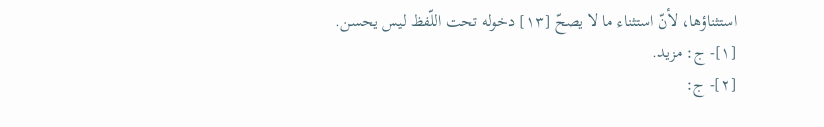استثناؤها، لأنّ استثناء ما لا يصحّ [١٣] دخوله تحت اللّفظ ليس يحسن.
[١]- ج: مزيد.
[٢]- ج: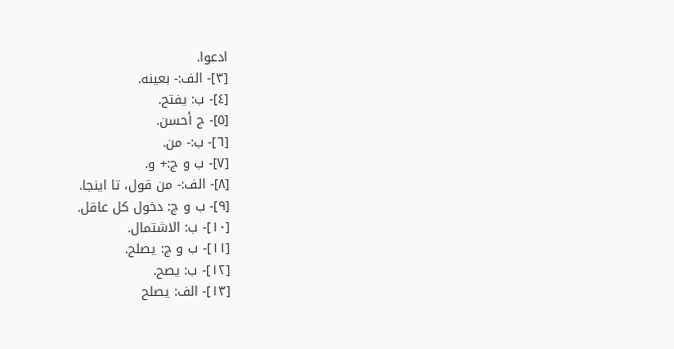ادعوا.
[٣]- الف:- بعينه.
[٤]- ب: يفتح.
[٥]- ج أحسن.
[٦]- ب:- من.
[٧]- ب و ج:+ و.
[٨]- الف:- من قول، تا اينجا.
[٩]- ب و ج: دخول كل عاقل.
[١٠]- ب: الاشتمال.
[١١]- ب و ج: يصلح.
[١٢]- ب: يصح.
[١٣]- الف: يصلح